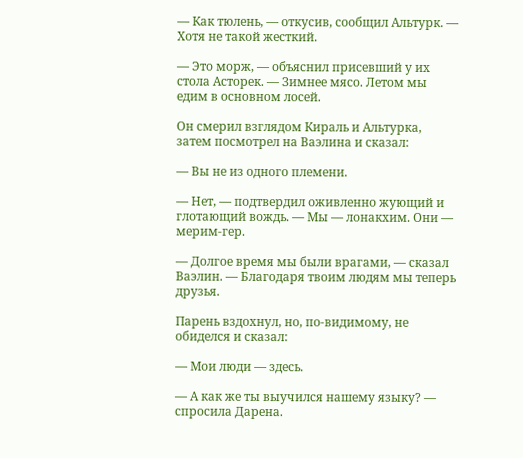— Как тюлень, — откусив, сообщил Альтурк. — Хотя не такой жесткий.

— Это морж, — объяснил присевший у их стола Асторек. — Зимнее мясо. Летом мы едим в основном лосей.

Он смерил взглядом Кираль и Альтурка, затем посмотрел на Ваэлина и сказал:

— Вы не из одного племени.

— Нет, — подтвердил оживленно жующий и глотающий вождь. — Мы — лонакхим. Они — мерим-гер.

— Долгое время мы были врагами, — сказал Ваэлин. — Благодаря твоим людям мы теперь друзья.

Парень вздохнул, но, по-видимому, не обиделся и сказал:

— Мои люди — здесь.

— А как же ты выучился нашему языку? — спросила Дарена.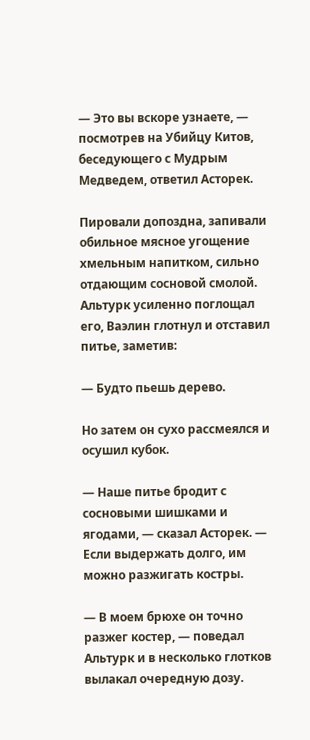— Это вы вскоре узнаете, — посмотрев на Убийцу Китов, беседующего с Мудрым Медведем, ответил Асторек.

Пировали допоздна, запивали обильное мясное угощение хмельным напитком, сильно отдающим сосновой смолой. Альтурк усиленно поглощал его, Ваэлин глотнул и отставил питье, заметив:

— Будто пьешь дерево.

Но затем он сухо рассмеялся и осушил кубок.

— Наше питье бродит с сосновыми шишками и ягодами, — сказал Асторек. — Если выдержать долго, им можно разжигать костры.

— В моем брюхе он точно разжег костер, — поведал Альтурк и в несколько глотков вылакал очередную дозу.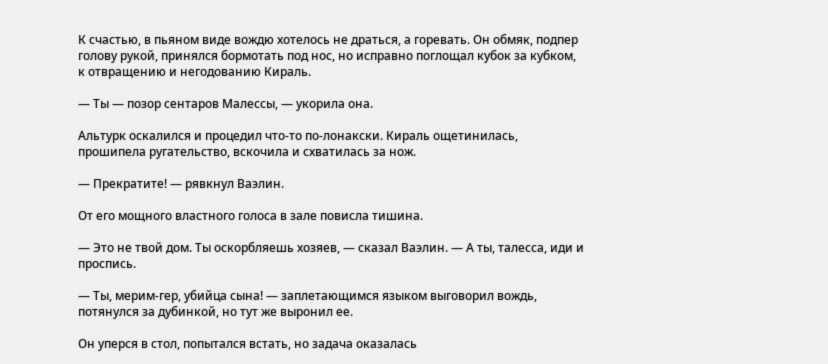К счастью, в пьяном виде вождю хотелось не драться, а горевать. Он обмяк, подпер голову рукой, принялся бормотать под нос, но исправно поглощал кубок за кубком, к отвращению и негодованию Кираль.

— Ты — позор сентаров Малессы, — укорила она.

Альтурк оскалился и процедил что-то по-лонакски. Кираль ощетинилась, прошипела ругательство, вскочила и схватилась за нож.

— Прекратите! — рявкнул Ваэлин.

От его мощного властного голоса в зале повисла тишина.

— Это не твой дом. Ты оскорбляешь хозяев, — сказал Ваэлин. — А ты, талесса, иди и проспись.

— Ты, мерим-гер, убийца сына! — заплетающимся языком выговорил вождь, потянулся за дубинкой, но тут же выронил ее.

Он уперся в стол, попытался встать, но задача оказалась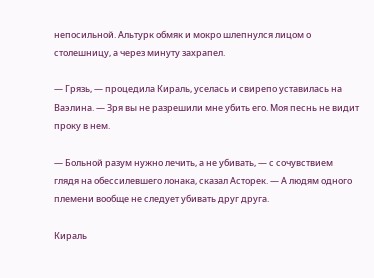непосильной. Альтурк обмяк и мокро шлепнулся лицом о столешницу, а через минуту захрапел.

— Грязь, — процедила Кираль, уселась и свирепо уставилась на Ваэлина. — Зря вы не разрешили мне убить его. Моя песнь не видит проку в нем.

— Больной разум нужно лечить, а не убивать, — с сочувствием глядя на обессилевшего лонака, сказал Асторек. — А людям одного племени вообще не следует убивать друг друга.

Кираль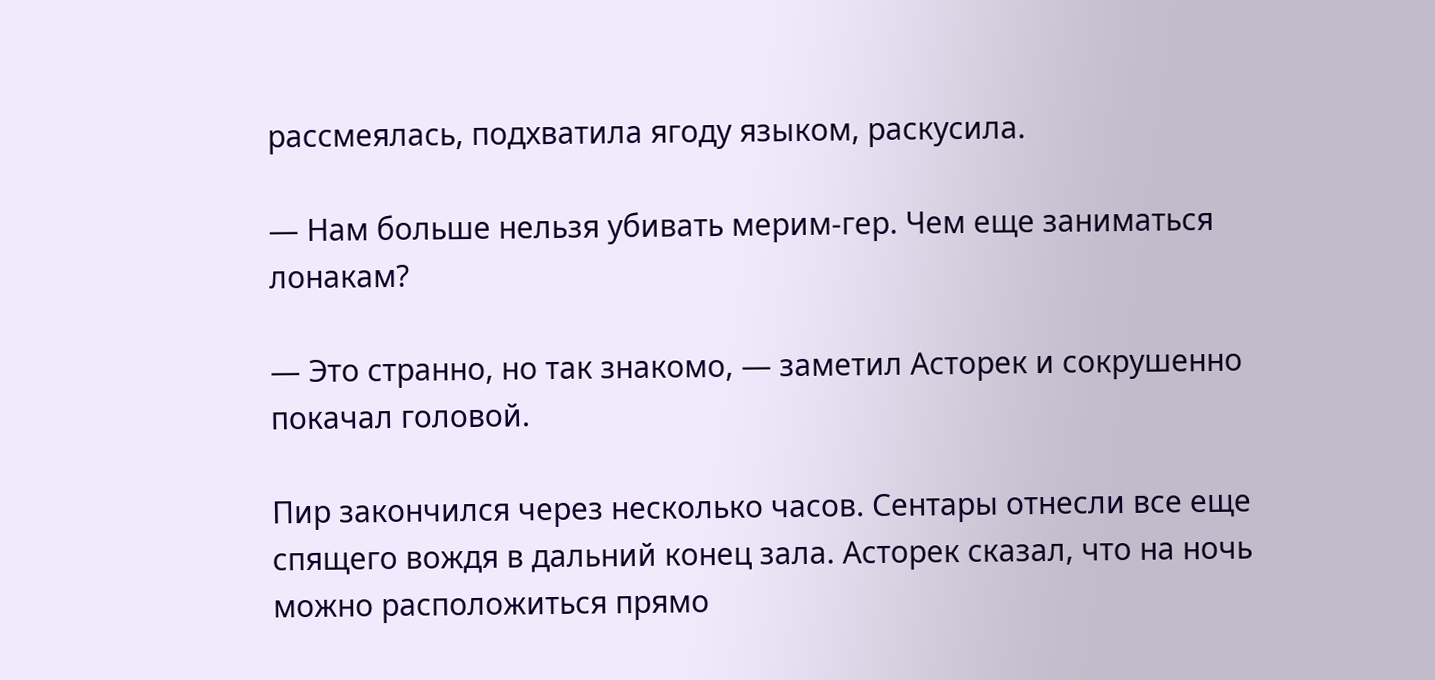рассмеялась, подхватила ягоду языком, раскусила.

— Нам больше нельзя убивать мерим-гер. Чем еще заниматься лонакам?

— Это странно, но так знакомо, — заметил Асторек и сокрушенно покачал головой.

Пир закончился через несколько часов. Сентары отнесли все еще спящего вождя в дальний конец зала. Асторек сказал, что на ночь можно расположиться прямо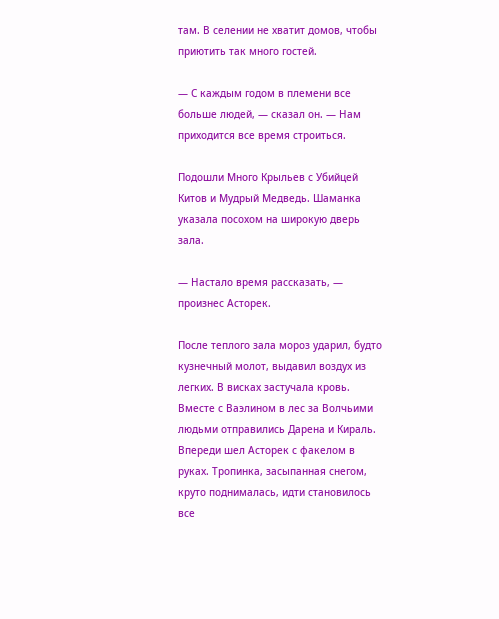там. В селении не хватит домов, чтобы приютить так много гостей.

— С каждым годом в племени все больше людей, — сказал он. — Нам приходится все время строиться.

Подошли Много Крыльев с Убийцей Китов и Мудрый Медведь. Шаманка указала посохом на широкую дверь зала.

— Настало время рассказать, — произнес Асторек.

После теплого зала мороз ударил, будто кузнечный молот, выдавил воздух из легких. В висках застучала кровь. Вместе с Ваэлином в лес за Волчьими людьми отправились Дарена и Кираль. Впереди шел Асторек с факелом в руках. Тропинка, засыпанная снегом, круто поднималась, идти становилось все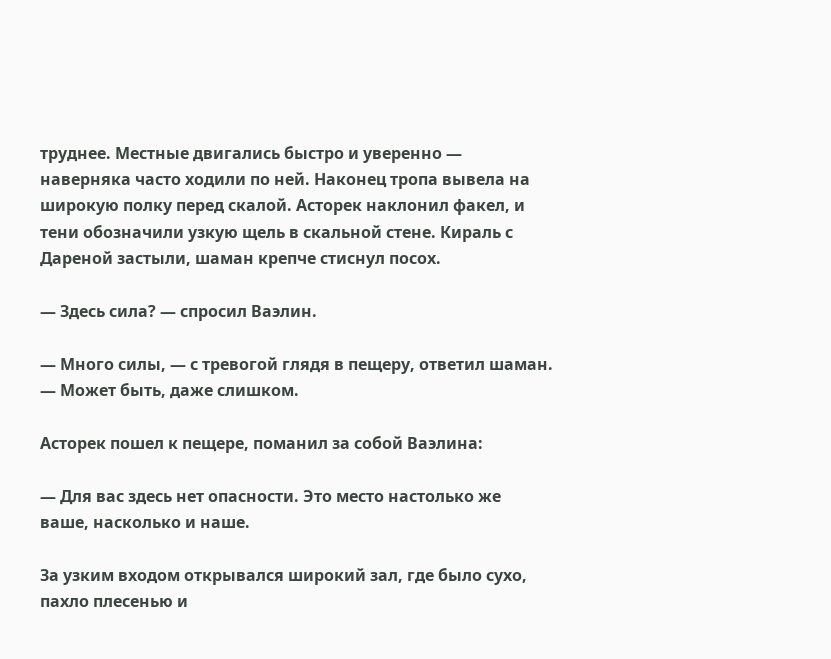труднее. Местные двигались быстро и уверенно — наверняка часто ходили по ней. Наконец тропа вывела на широкую полку перед скалой. Асторек наклонил факел, и тени обозначили узкую щель в скальной стене. Кираль с Дареной застыли, шаман крепче стиснул посох.

— Здесь сила? — спросил Ваэлин.

— Много силы, — с тревогой глядя в пещеру, ответил шаман. — Может быть, даже слишком.

Асторек пошел к пещере, поманил за собой Ваэлина:

— Для вас здесь нет опасности. Это место настолько же ваше, насколько и наше.

За узким входом открывался широкий зал, где было сухо, пахло плесенью и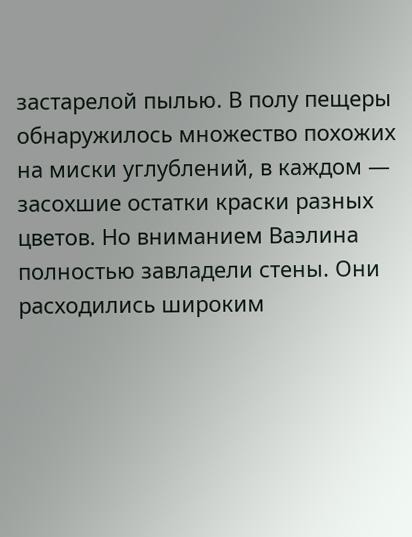застарелой пылью. В полу пещеры обнаружилось множество похожих на миски углублений, в каждом — засохшие остатки краски разных цветов. Но вниманием Ваэлина полностью завладели стены. Они расходились широким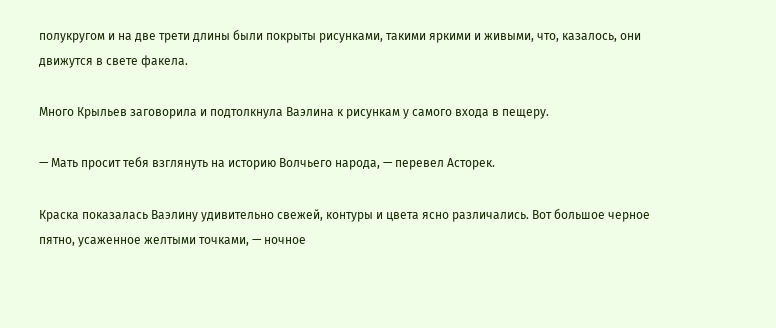полукругом и на две трети длины были покрыты рисунками, такими яркими и живыми, что, казалось, они движутся в свете факела.

Много Крыльев заговорила и подтолкнула Ваэлина к рисункам у самого входа в пещеру.

— Мать просит тебя взглянуть на историю Волчьего народа, — перевел Асторек.

Краска показалась Ваэлину удивительно свежей, контуры и цвета ясно различались. Вот большое черное пятно, усаженное желтыми точками, — ночное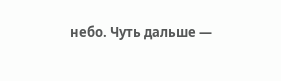небо. Чуть дальше —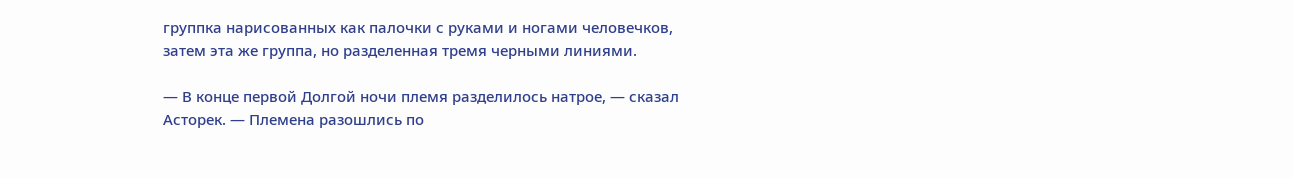группка нарисованных как палочки с руками и ногами человечков, затем эта же группа, но разделенная тремя черными линиями.

— В конце первой Долгой ночи племя разделилось натрое, — сказал Асторек. — Племена разошлись по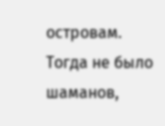островам. Тогда не было шаманов,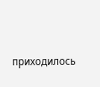приходилось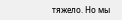тяжело. Но мы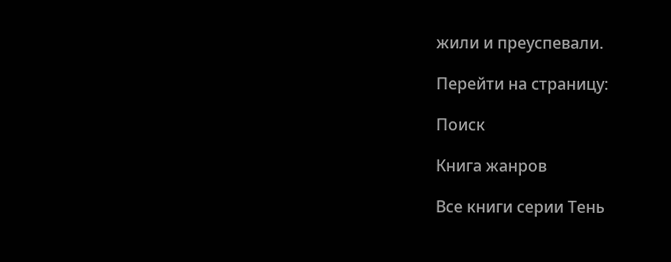жили и преуспевали.

Перейти на страницу:

Поиск

Книга жанров

Все книги серии Тень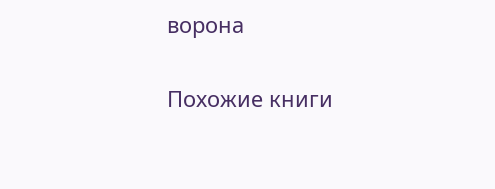ворона

Похожие книги